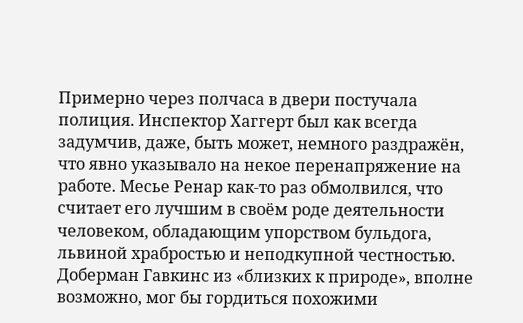Примерно через полчаса в двери постучала полиция. Инспектор Хаггерт был как всегда задумчив, даже, быть может, немного раздражён, что явно указывало на некое перенапряжение на работе. Месье Ренар как-то раз обмолвился, что считает его лучшим в своём роде деятельности человеком, обладающим упорством бульдога, львиной храбростью и неподкупной честностью.
Доберман Гавкинс из «близких к природе», вполне возможно, мог бы гордиться похожими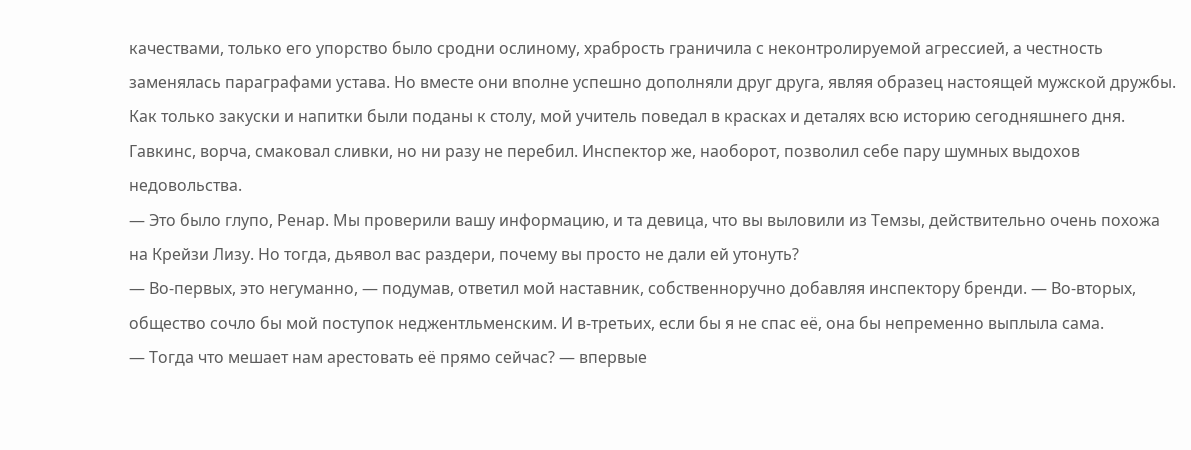качествами, только его упорство было сродни ослиному, храбрость граничила с неконтролируемой агрессией, а честность заменялась параграфами устава. Но вместе они вполне успешно дополняли друг друга, являя образец настоящей мужской дружбы.
Как только закуски и напитки были поданы к столу, мой учитель поведал в красках и деталях всю историю сегодняшнего дня. Гавкинс, ворча, смаковал сливки, но ни разу не перебил. Инспектор же, наоборот, позволил себе пару шумных выдохов недовольства.
— Это было глупо, Ренар. Мы проверили вашу информацию, и та девица, что вы выловили из Темзы, действительно очень похожа на Крейзи Лизу. Но тогда, дьявол вас раздери, почему вы просто не дали ей утонуть?
— Во-первых, это негуманно, — подумав, ответил мой наставник, собственноручно добавляя инспектору бренди. — Во-вторых, общество сочло бы мой поступок неджентльменским. И в-третьих, если бы я не спас её, она бы непременно выплыла сама.
— Тогда что мешает нам арестовать её прямо сейчас? — впервые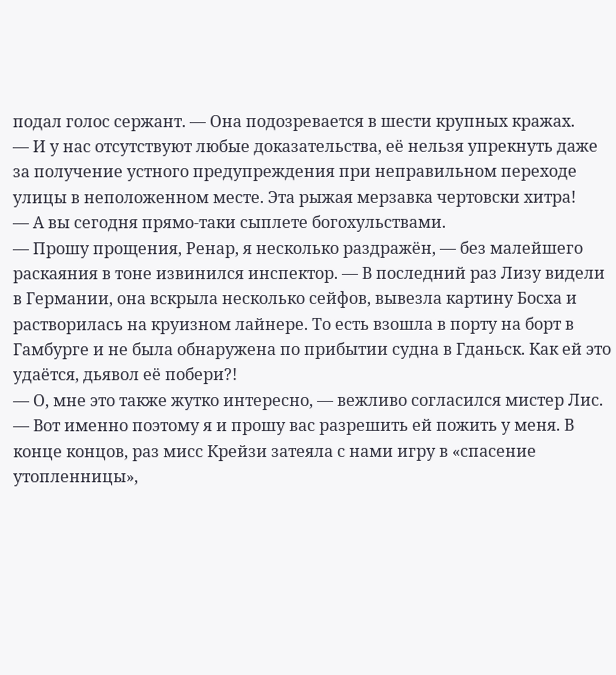подал голос сержант. — Она подозревается в шести крупных кражах.
— И у нас отсутствуют любые доказательства, её нельзя упрекнуть даже за получение устного предупреждения при неправильном переходе улицы в неположенном месте. Эта рыжая мерзавка чертовски хитра!
— А вы сегодня прямо-таки сыплете богохульствами.
— Прошу прощения, Ренар, я несколько раздражён, — без малейшего раскаяния в тоне извинился инспектор. — В последний раз Лизу видели в Германии, она вскрыла несколько сейфов, вывезла картину Босха и растворилась на круизном лайнере. То есть взошла в порту на борт в Гамбурге и не была обнаружена по прибытии судна в Гданьск. Как ей это удаётся, дьявол её побери?!
— О, мне это также жутко интересно, — вежливо согласился мистер Лис. — Вот именно поэтому я и прошу вас разрешить ей пожить у меня. В конце концов, раз мисс Крейзи затеяла с нами игру в «спасение утопленницы»,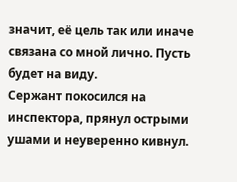значит, её цель так или иначе связана со мной лично. Пусть будет на виду.
Сержант покосился на инспектора, прянул острыми ушами и неуверенно кивнул.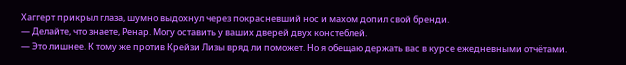Хаггерт прикрыл глаза, шумно выдохнул через покрасневший нос и махом допил свой бренди.
— Делайте, что знаете, Ренар. Могу оставить у ваших дверей двух констеблей.
— Это лишнее. К тому же против Крейзи Лизы вряд ли поможет. Но я обещаю держать вас в курсе ежедневными отчётами.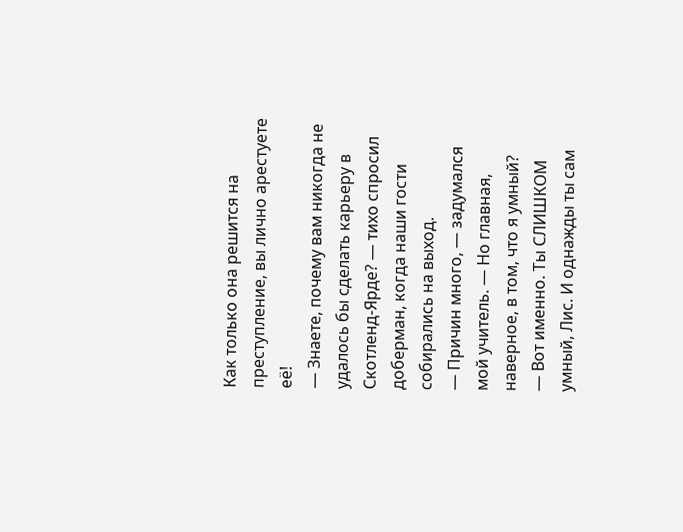Как только она решится на преступление, вы лично арестуете её!
— Знаете, почему вам никогда не удалось бы сделать карьеру в Скотленд-Ярде? — тихо спросил доберман, когда наши гости собирались на выход.
— Причин много, — задумался мой учитель. — Но главная, наверное, в том, что я умный?
— Вот именно. Ты СЛИШКОМ умный, Лис. И однажды ты сам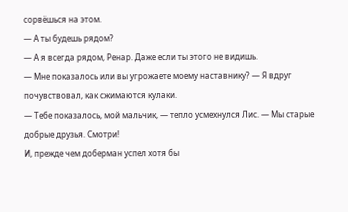сорвёшься на этом.
— А ты будешь рядом?
— А я всегда рядом, Ренар. Даже если ты этого не видишь.
— Мне показалось или вы угрожаете моему наставнику? — Я вдруг почувствовал, как сжимаются кулаки.
— Тебе показалось, мой мальчик, — тепло усмехнулся Лис. — Мы старые добрые друзья. Смотри!
И, прежде чем доберман успел хотя бы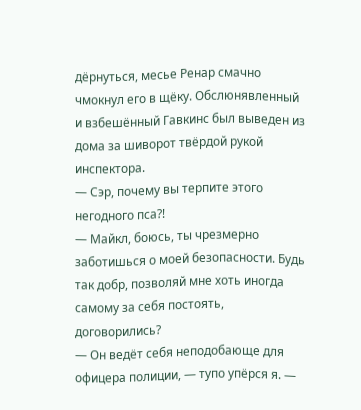дёрнуться, месье Ренар смачно чмокнул его в щёку. Обслюнявленный и взбешённый Гавкинс был выведен из дома за шиворот твёрдой рукой инспектора.
— Сэр, почему вы терпите этого негодного пса?!
— Майкл, боюсь, ты чрезмерно заботишься о моей безопасности. Будь так добр, позволяй мне хоть иногда самому за себя постоять, договорились?
— Он ведёт себя неподобающе для офицера полиции, — тупо упёрся я. —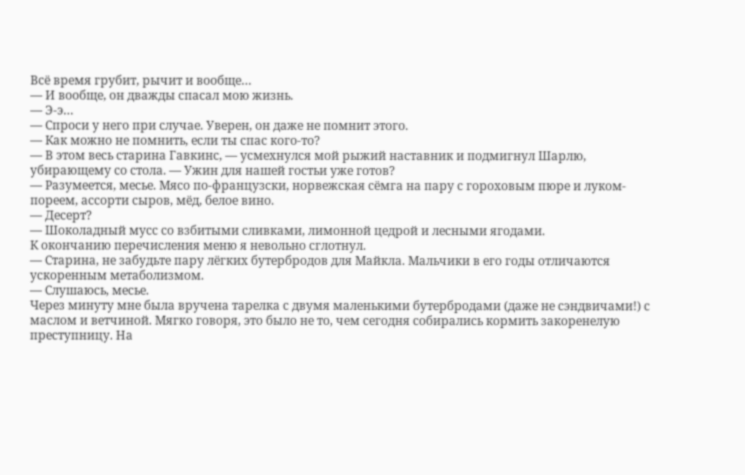Всё время грубит, рычит и вообще…
— И вообще, он дважды спасал мою жизнь.
— Э-э…
— Спроси у него при случае. Уверен, он даже не помнит этого.
— Как можно не помнить, если ты спас кого-то?
— В этом весь старина Гавкинс, — усмехнулся мой рыжий наставник и подмигнул Шарлю, убирающему со стола. — Ужин для нашей гостьи уже готов?
— Разумеется, месье. Мясо по-французски, норвежская сёмга на пару с гороховым пюре и луком-пореем, ассорти сыров, мёд, белое вино.
— Десерт?
— Шоколадный мусс со взбитыми сливками, лимонной цедрой и лесными ягодами.
К окончанию перечисления меню я невольно сглотнул.
— Старина, не забудьте пару лёгких бутербродов для Майкла. Мальчики в его годы отличаются ускоренным метаболизмом.
— Слушаюсь, месье.
Через минуту мне была вручена тарелка с двумя маленькими бутербродами (даже не сэндвичами!) с маслом и ветчиной. Мягко говоря, это было не то, чем сегодня собирались кормить закоренелую преступницу. На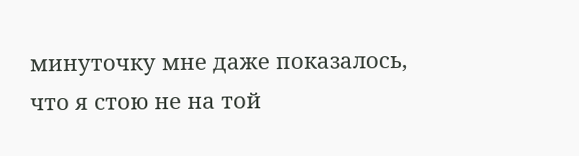минуточку мне даже показалось, что я стою не на той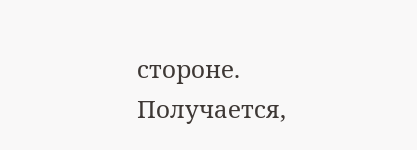стороне. Получается,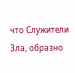что Служители Зла, образно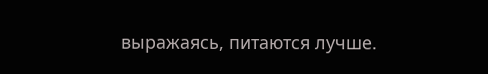выражаясь, питаются лучше.